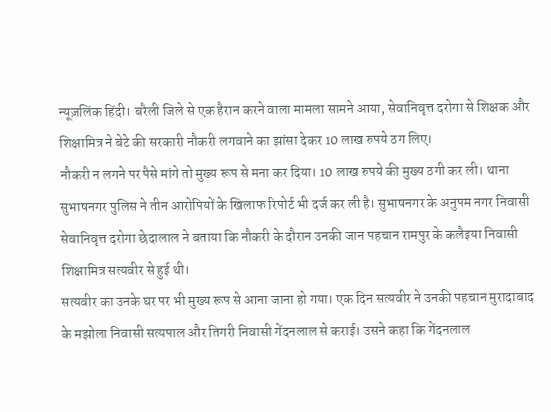न्यूज़लिंक हिंदी। बरैली जिले से एक हैरान करने वाला मामला सामने आया, सेवानिवृत्त दरोगा से शिक्षक और शिक्षामित्र ने बेटे की सरकारी नौकरी लगवाने का झांसा देकर 10 लाख रुपये ठग लिए।
नौकरी न लगने पर पैसे मांगे तो मुख्य रूप से मना कर दिया। 10 लाख रुपये की मुख्य ठगी कर ली। थाना सुभाषनगर पुलिस ने तीन आरोपियों के खिलाफ रिपोर्ट भी दर्ज कर ली है। सुभाषनगर के अनुपम नगर निवासी सेवानिवृत्त दरोगा छेदालाल ने बताया कि नौकरी के दौरान उनकी जान पहचान रामपुर के कलैइया निवासी शिक्षामित्र सत्यवीर से हुई थी।
सत्यवीर का उनके घर पर भी मुख्य रूप से आना जाना हो गया। एक दिन सत्यवीर ने उनकी पहचान मुरादाबाद के मझोला निवासी सत्यपाल और तिगरी निवासी गेंदनलाल से कराई। उसने कहा कि गेंदनलाल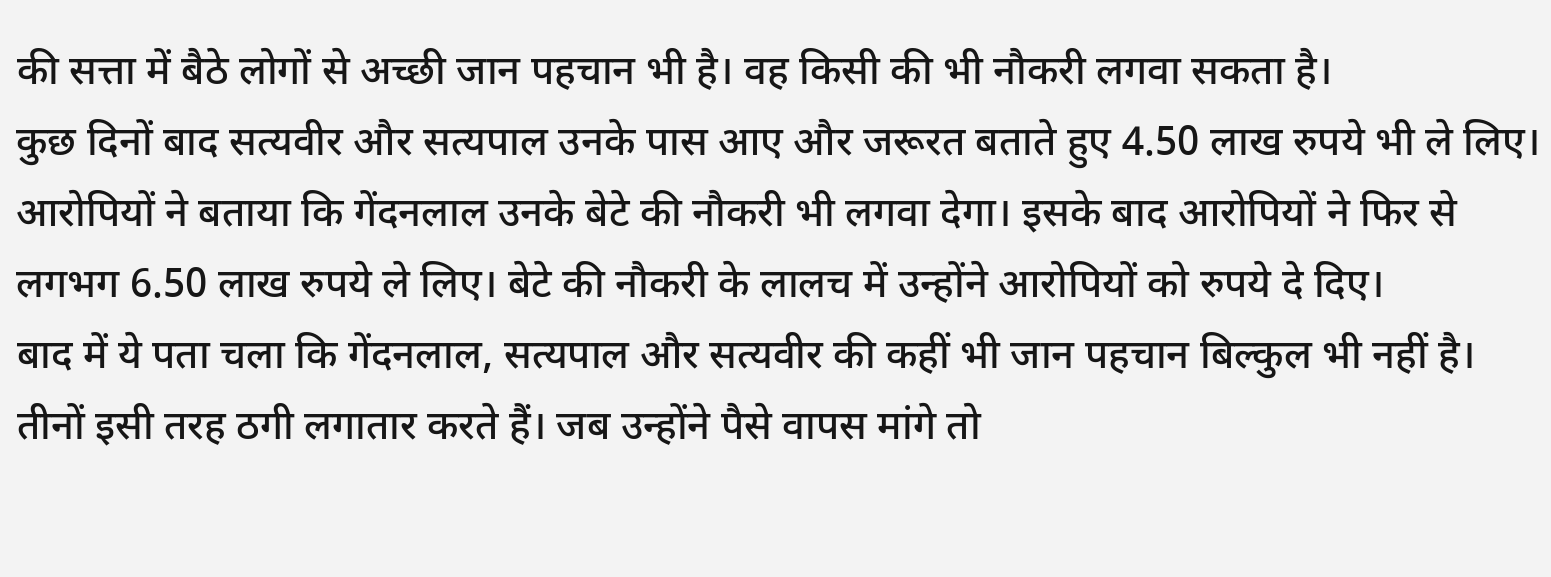की सत्ता में बैठे लोगों से अच्छी जान पहचान भी है। वह किसी की भी नौकरी लगवा सकता है।
कुछ दिनों बाद सत्यवीर और सत्यपाल उनके पास आए और जरूरत बताते हुए 4.50 लाख रुपये भी ले लिए। आरोपियों ने बताया कि गेंदनलाल उनके बेटे की नौकरी भी लगवा देगा। इसके बाद आरोपियों ने फिर से लगभग 6.50 लाख रुपये ले लिए। बेटे की नौकरी के लालच में उन्होंने आरोपियों को रुपये दे दिए।
बाद में ये पता चला कि गेंदनलाल, सत्यपाल और सत्यवीर की कहीं भी जान पहचान बिल्कुल भी नहीं है। तीनों इसी तरह ठगी लगातार करते हैं। जब उन्होंने पैसे वापस मांगे तो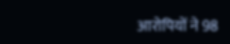आरोपियों ने 98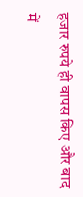हजार रुपये ही वापस किए और बाद में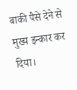बाकी पैसे देने से मुख्य इन्कार कर दिया।